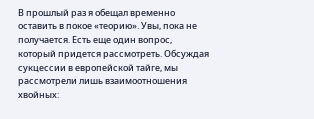В прошлый раз я обещал временно оставить в покое «теорию». Увы, пока не получается. Есть еще один вопрос, который придется рассмотреть. Обсуждая сукцессии в европейской тайге, мы рассмотрели лишь взаимоотношения хвойных: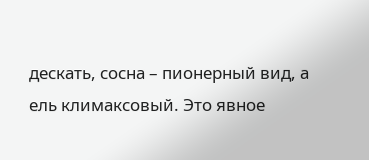дескать, сосна – пионерный вид, а ель климаксовый. Это явное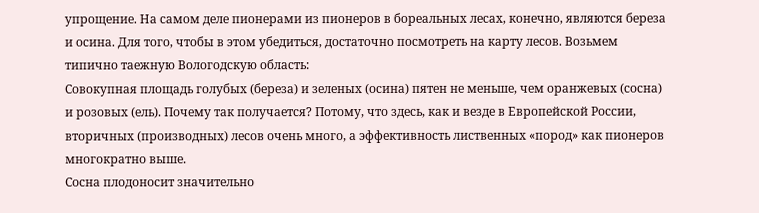упрощение. На самом деле пионерами из пионеров в бореальных лесах, конечно, являются береза и осина. Для того, чтобы в этом убедиться, достаточно посмотреть на карту лесов. Возьмем типично таежную Вологодскую область:
Совокупная площадь голубых (береза) и зеленых (осина) пятен не меньше, чем оранжевых (сосна) и розовых (ель). Почему так получается? Потому, что здесь, как и везде в Европейской России, вторичных (производных) лесов очень много, а эффективность лиственных «пород» как пионеров многократно выше.
Сосна плодоносит значительно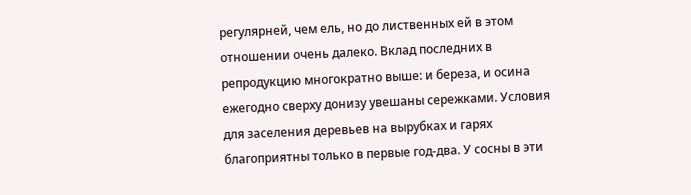регулярней, чем ель, но до лиственных ей в этом отношении очень далеко. Вклад последних в репродукцию многократно выше: и береза, и осина ежегодно сверху донизу увешаны сережками. Условия для заселения деревьев на вырубках и гарях благоприятны только в первые год-два. У сосны в эти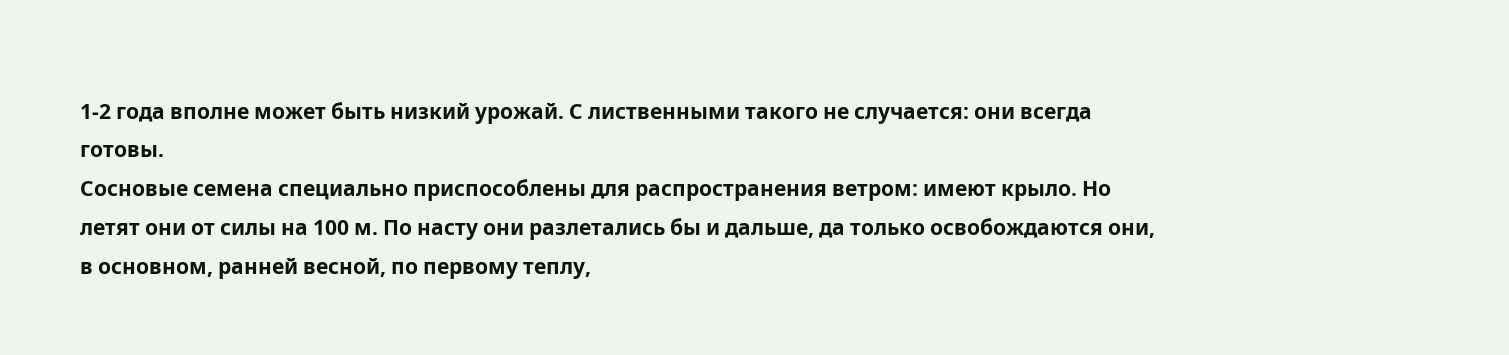1-2 года вполне может быть низкий урожай. С лиственными такого не случается: они всегда готовы.
Сосновые семена специально приспособлены для распространения ветром: имеют крыло. Но летят они от силы на 100 м. По насту они разлетались бы и дальше, да только освобождаются они, в основном, ранней весной, по первому теплу,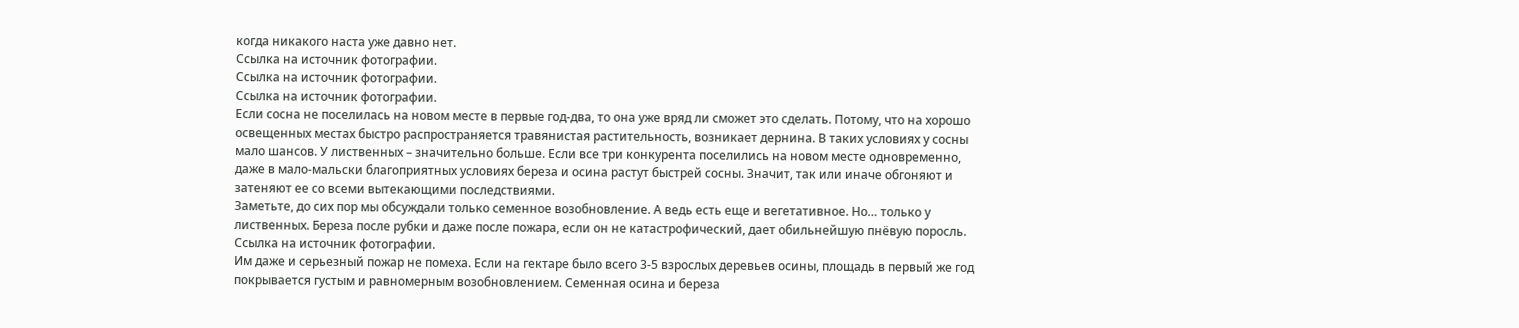когда никакого наста уже давно нет.
Ссылка на источник фотографии.
Ссылка на источник фотографии.
Ссылка на источник фотографии.
Если сосна не поселилась на новом месте в первые год-два, то она уже вряд ли сможет это сделать. Потому, что на хорошо освещенных местах быстро распространяется травянистая растительность, возникает дернина. В таких условиях у сосны мало шансов. У лиственных – значительно больше. Если все три конкурента поселились на новом месте одновременно, даже в мало-мальски благоприятных условиях береза и осина растут быстрей сосны. Значит, так или иначе обгоняют и затеняют ее со всеми вытекающими последствиями.
Заметьте, до сих пор мы обсуждали только семенное возобновление. А ведь есть еще и вегетативное. Но… только у лиственных. Береза после рубки и даже после пожара, если он не катастрофический, дает обильнейшую пнёвую поросль.
Ссылка на источник фотографии.
Им даже и серьезный пожар не помеха. Если на гектаре было всего 3-5 взрослых деревьев осины, площадь в первый же год покрывается густым и равномерным возобновлением. Семенная осина и береза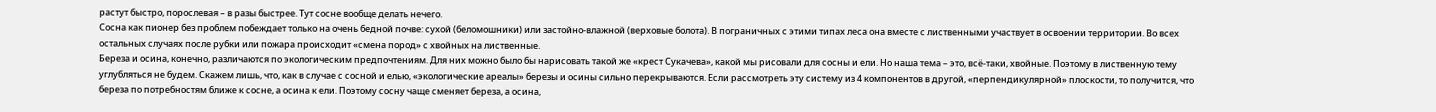растут быстро, порослевая – в разы быстрее. Тут сосне вообще делать нечего.
Сосна как пионер без проблем побеждает только на очень бедной почве: сухой (беломошники) или застойно-влажной (верховые болота). В пограничных с этими типах леса она вместе с лиственными участвует в освоении территории. Во всех остальных случаях после рубки или пожара происходит «смена пород» с хвойных на лиственные.
Береза и осина, конечно, различаются по экологическим предпочтениям. Для них можно было бы нарисовать такой же «крест Сукачева», какой мы рисовали для сосны и ели. Но наша тема – это, всё-таки, хвойные. Поэтому в лиственную тему углубляться не будем. Скажем лишь, что, как в случае с сосной и елью, «экологические ареалы» березы и осины сильно перекрываются. Если рассмотреть эту систему из 4 компонентов в другой, «перпендикулярной» плоскости, то получится, что береза по потребностям ближе к сосне, а осина к ели. Поэтому сосну чаще сменяет береза, а осина,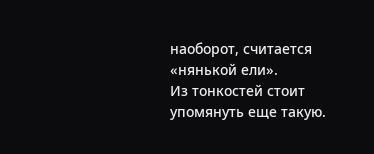наоборот, считается «нянькой ели».
Из тонкостей стоит упомянуть еще такую.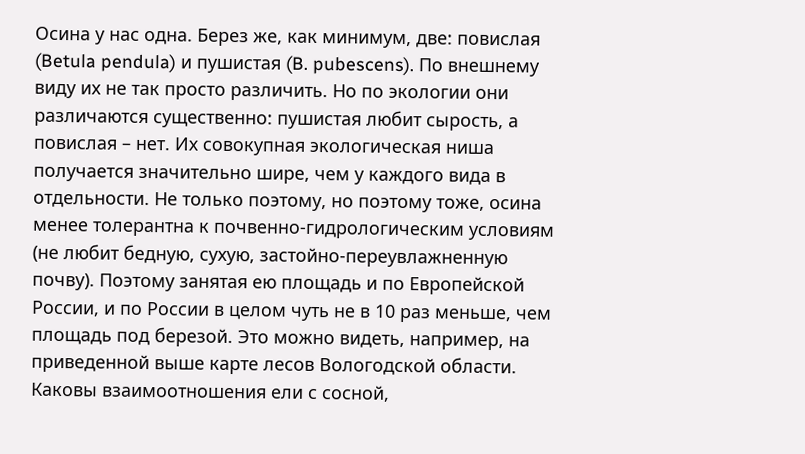Осина у нас одна. Берез же, как минимум, две: повислая (Betula pendula) и пушистая (B. pubescens). По внешнему виду их не так просто различить. Но по экологии они различаются существенно: пушистая любит сырость, а повислая – нет. Их совокупная экологическая ниша получается значительно шире, чем у каждого вида в отдельности. Не только поэтому, но поэтому тоже, осина менее толерантна к почвенно-гидрологическим условиям (не любит бедную, сухую, застойно-переувлажненную почву). Поэтому занятая ею площадь и по Европейской России, и по России в целом чуть не в 10 раз меньше, чем площадь под березой. Это можно видеть, например, на приведенной выше карте лесов Вологодской области.
Каковы взаимоотношения ели с сосной,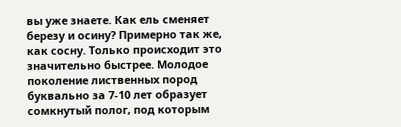вы уже знаете. Как ель сменяет березу и осину? Примерно так же, как сосну. Только происходит это значительно быстрее. Молодое поколение лиственных пород буквально за 7-10 лет образует сомкнутый полог, под которым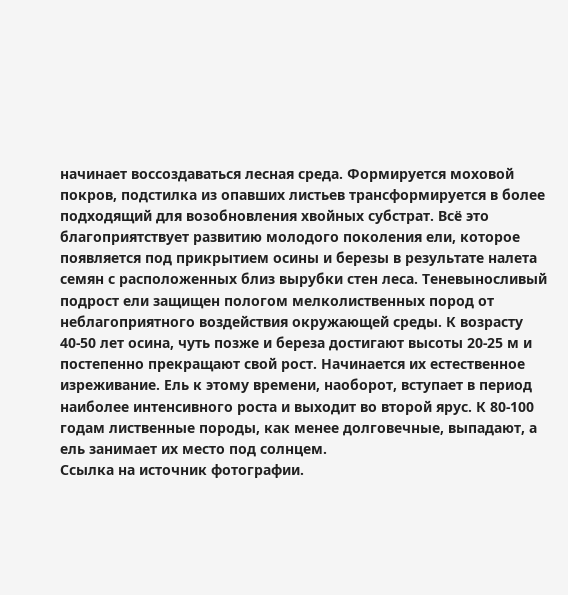начинает воссоздаваться лесная среда. Формируется моховой покров, подстилка из опавших листьев трансформируется в более подходящий для возобновления хвойных субстрат. Всё это благоприятствует развитию молодого поколения ели, которое появляется под прикрытием осины и березы в результате налета семян с расположенных близ вырубки стен леса. Теневыносливый подрост ели защищен пологом мелколиственных пород от неблагоприятного воздействия окружающей среды. К возрасту 40-50 лет осина, чуть позже и береза достигают высоты 20-25 м и постепенно прекращают свой рост. Начинается их естественное изреживание. Ель к этому времени, наоборот, вступает в период наиболее интенсивного роста и выходит во второй ярус. К 80-100 годам лиственные породы, как менее долговечные, выпадают, а ель занимает их место под солнцем.
Ссылка на источник фотографии.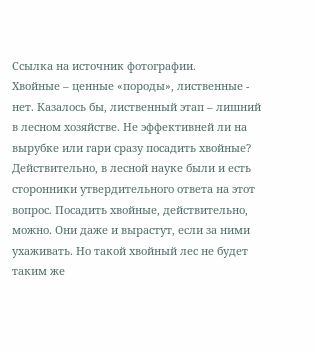Ссылка на источник фотографии.
Хвойные – ценные «породы», лиственные - нет. Казалось бы, лиственный этап – лишний в лесном хозяйстве. Не эффективней ли на вырубке или гари сразу посадить хвойные? Действительно, в лесной науке были и есть сторонники утвердительного ответа на этот вопрос. Посадить хвойные, действительно, можно. Они даже и вырастут, если за ними ухаживать. Но такой хвойный лес не будет таким же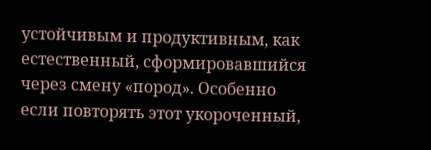устойчивым и продуктивным, как естественный, сформировавшийся через смену «пород». Особенно если повторять этот укороченный,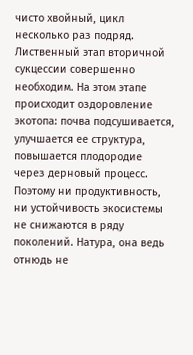чисто хвойный, цикл несколько раз подряд. Лиственный этап вторичной сукцессии совершенно необходим. На этом этапе происходит оздоровление экотопа: почва подсушивается, улучшается ее структура, повышается плодородие через дерновый процесс. Поэтому ни продуктивность, ни устойчивость экосистемы не снижаются в ряду поколений. Натура, она ведь отнюдь не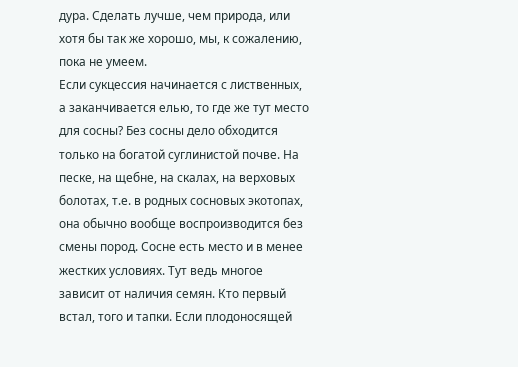дура. Сделать лучше, чем природа, или хотя бы так же хорошо, мы, к сожалению, пока не умеем.
Если сукцессия начинается с лиственных, а заканчивается елью, то где же тут место для сосны? Без сосны дело обходится только на богатой суглинистой почве. На песке, на щебне, на скалах, на верховых болотах, т.е. в родных сосновых экотопах, она обычно вообще воспроизводится без смены пород. Сосне есть место и в менее жестких условиях. Тут ведь многое зависит от наличия семян. Кто первый встал, того и тапки. Если плодоносящей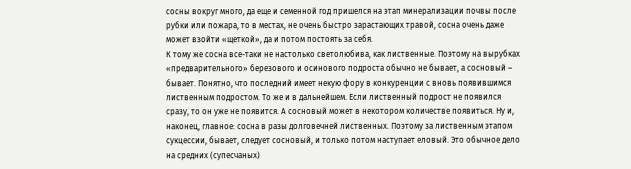сосны вокруг много, да еще и семенной год пришелся на этап минерализации почвы после рубки или пожара, то в местах, не очень быстро зарастающих травой, сосна очень даже может взойти «щеткой», да и потом постоять за себя.
К тому же сосна все-таки не настолько светолюбива, как лиственные. Поэтому на вырубках «предварительного» березового и осинового подроста обычно не бывает, а сосновый – бывает. Понятно, что последний имеет некую фору в конкуренции с вновь появившимся лиственным подростом. То же и в дальнейшем. Если лиственный подрост не появился сразу, то он уже не появится. А сосновый может в некотором количестве появиться. Ну и, наконец, главное: сосна в разы долговечней лиственных. Поэтому за лиственным этапом сукцессии, бывает, следует сосновый, и только потом наступает еловый. Это обычное дело на средних (супесчаных)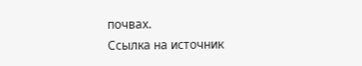почвах.
Ссылка на источник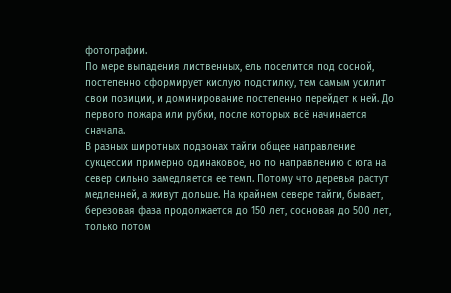фотографии.
По мере выпадения лиственных, ель поселится под сосной, постепенно сформирует кислую подстилку, тем самым усилит свои позиции, и доминирование постепенно перейдет к ней. До первого пожара или рубки, после которых всё начинается сначала.
В разных широтных подзонах тайги общее направление сукцессии примерно одинаковое, но по направлению с юга на север сильно замедляется ее темп. Потому что деревья растут медленней, а живут дольше. На крайнем севере тайги, бывает, березовая фаза продолжается до 150 лет, сосновая до 500 лет, только потом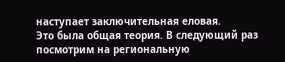наступает заключительная еловая.
Это была общая теория. В следующий раз посмотрим на региональную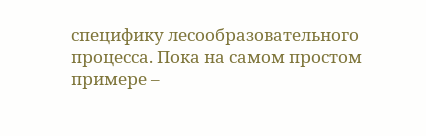специфику лесообразовательного процесса. Пока на самом простом примере –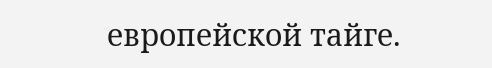европейской тайге.